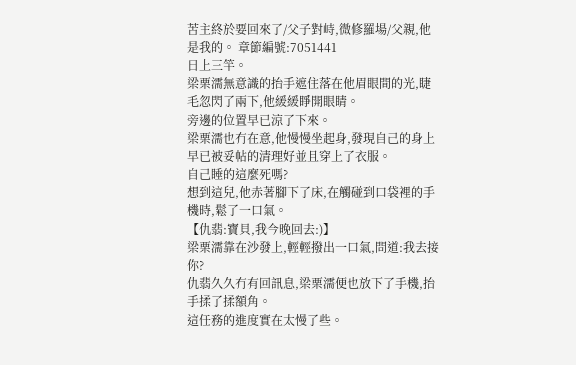苦主終於要回來了/父子對峙,微修羅場/父親,他是我的。 章節編號:7051441
日上三竿。
梁栗濡無意識的抬手遮住落在他眉眼間的光,睫毛忽閃了兩下,他緩緩睜開眼睛。
旁邊的位置早已涼了下來。
梁栗濡也冇在意,他慢慢坐起身,發現自己的身上早已被妥帖的清理好並且穿上了衣服。
自己睡的這麼死嗎?
想到這兒,他赤著腳下了床,在觸碰到口袋裡的手機時,鬆了一口氣。
【仇翡:寶貝,我今晚回去:)】
梁栗濡靠在沙發上,輕輕撥出一口氣,問道:我去接你?
仇翡久久冇有回訊息,梁栗濡便也放下了手機,抬手揉了揉額角。
這任務的進度實在太慢了些。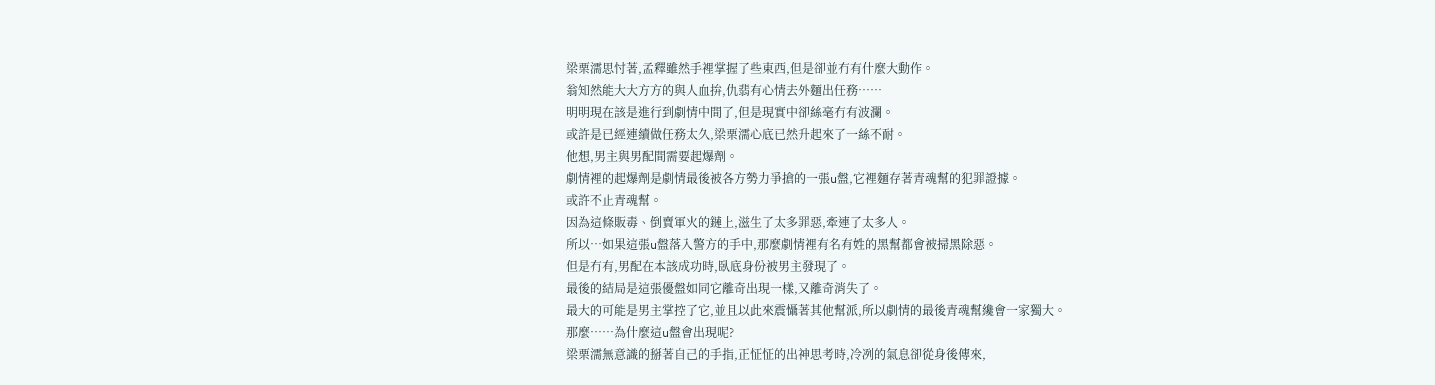梁栗濡思忖著,孟釋雖然手裡掌握了些東西,但是卻並冇有什麼大動作。
翁知然能大大方方的與人血拚,仇翡有心情去外麵出任務……
明明現在該是進行到劇情中間了,但是現實中卻絲毫冇有波瀾。
或許是已經連續做任務太久,梁栗濡心底已然升起來了一絲不耐。
他想,男主與男配間需要起爆劑。
劇情裡的起爆劑是劇情最後被各方勢力爭搶的一張u盤,它裡麵存著青魂幫的犯罪證據。
或許不止青魂幫。
因為這條販毒、倒賣軍火的鏈上,滋生了太多罪惡,牽連了太多人。
所以…如果這張u盤落入警方的手中,那麼劇情裡有名有姓的黑幫都會被掃黑除惡。
但是冇有,男配在本該成功時,臥底身份被男主發現了。
最後的結局是這張優盤如同它離奇出現一樣,又離奇消失了。
最大的可能是男主掌控了它,並且以此來震懾著其他幫派,所以劇情的最後青魂幫纔會一家獨大。
那麼……為什麼這u盤會出現呢?
梁栗濡無意識的掰著自己的手指,正怔怔的出神思考時,冷冽的氣息卻從身後傳來,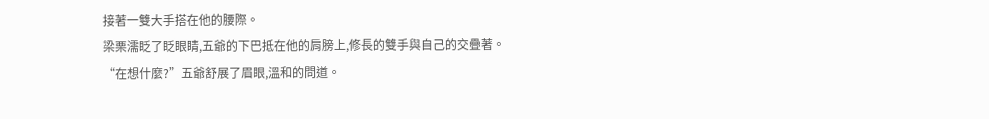接著一雙大手搭在他的腰際。
梁栗濡眨了眨眼睛,五爺的下巴抵在他的肩膀上,修長的雙手與自己的交疊著。
“在想什麼?”五爺舒展了眉眼,溫和的問道。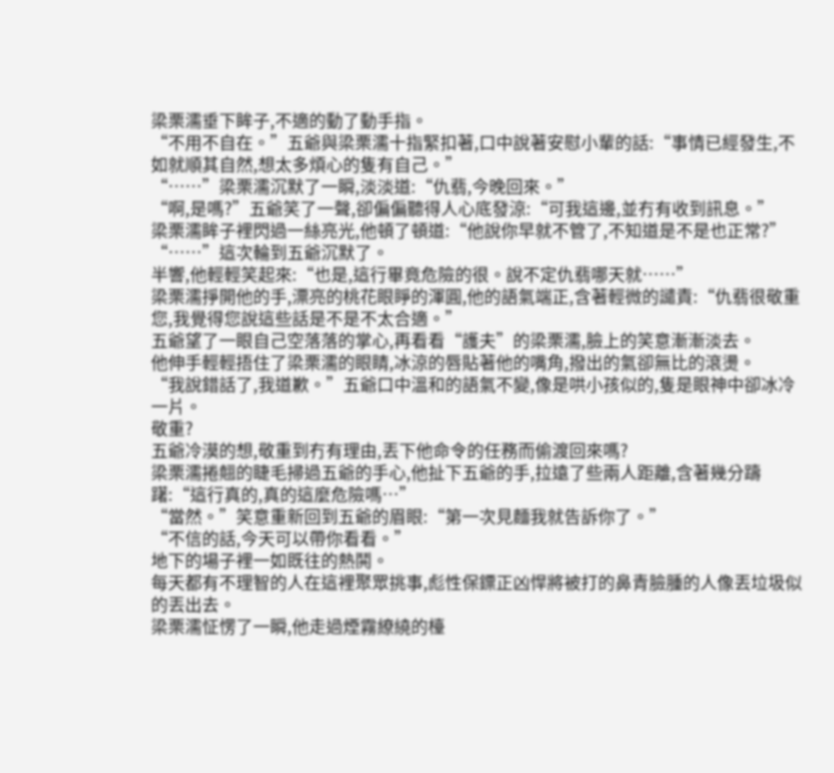梁栗濡垂下眸子,不適的動了動手指。
“不用不自在。”五爺與梁栗濡十指緊扣著,口中說著安慰小輩的話:“事情已經發生,不如就順其自然,想太多煩心的隻有自己。”
“……”梁栗濡沉默了一瞬,淡淡道:“仇翡,今晚回來。”
“啊,是嗎?”五爺笑了一聲,卻偏偏聽得人心底發涼:“可我這邊,並冇有收到訊息。”
梁栗濡眸子裡閃過一絲亮光,他頓了頓道:“他說你早就不管了,不知道是不是也正常?”
“……”這次輪到五爺沉默了。
半響,他輕輕笑起來:“也是,這行畢竟危險的很。說不定仇翡哪天就……”
梁栗濡掙開他的手,漂亮的桃花眼睜的渾圓,他的語氣端正,含著輕微的譴責:“仇翡很敬重您,我覺得您說這些話是不是不太合適。”
五爺望了一眼自己空落落的掌心,再看看“護夫”的梁栗濡,臉上的笑意漸漸淡去。
他伸手輕輕捂住了梁栗濡的眼睛,冰涼的唇貼著他的嘴角,撥出的氣卻無比的滾燙。
“我說錯話了,我道歉。”五爺口中溫和的語氣不變,像是哄小孩似的,隻是眼神中卻冰冷一片。
敬重?
五爺冷漠的想,敬重到冇有理由,丟下他命令的任務而偷渡回來嗎?
梁栗濡捲翹的睫毛掃過五爺的手心,他扯下五爺的手,拉遠了些兩人距離,含著幾分躊躇:“這行真的,真的這麼危險嗎…”
“當然。”笑意重新回到五爺的眉眼:“第一次見麵我就告訴你了。”
“不信的話,今天可以帶你看看。”
地下的場子裡一如既往的熱鬨。
每天都有不理智的人在這裡聚眾挑事,彪性保鏢正凶悍將被打的鼻青臉腫的人像丟垃圾似的丟出去。
梁栗濡怔愣了一瞬,他走過煙霧繚繞的檯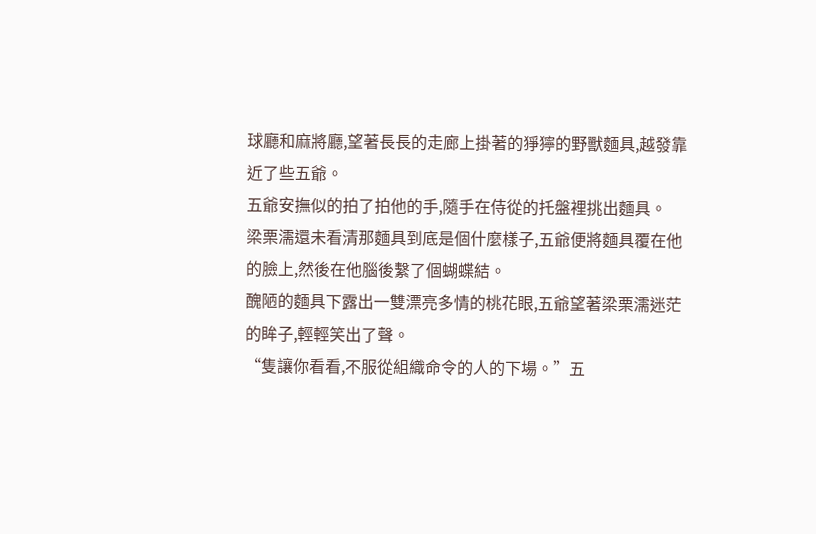球廳和麻將廳,望著長長的走廊上掛著的猙獰的野獸麵具,越發靠近了些五爺。
五爺安撫似的拍了拍他的手,隨手在侍從的托盤裡挑出麵具。
梁栗濡還未看清那麵具到底是個什麼樣子,五爺便將麵具覆在他的臉上,然後在他腦後繫了個蝴蝶結。
醜陋的麵具下露出一雙漂亮多情的桃花眼,五爺望著梁栗濡迷茫的眸子,輕輕笑出了聲。
“隻讓你看看,不服從組織命令的人的下場。”五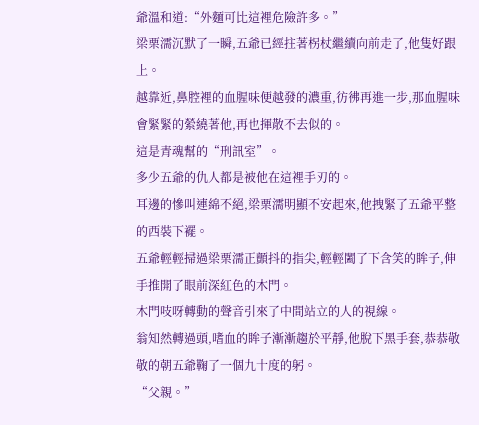爺溫和道:“外麵可比這裡危險許多。”
梁栗濡沉默了一瞬,五爺已經拄著柺杖繼續向前走了,他隻好跟上。
越靠近,鼻腔裡的血腥味便越發的濃重,彷彿再進一步,那血腥味會緊緊的縈繞著他,再也揮散不去似的。
這是青魂幫的“刑訊室”。
多少五爺的仇人都是被他在這裡手刃的。
耳邊的慘叫連綿不絕,梁栗濡明顯不安起來,他拽緊了五爺平整的西裝下襬。
五爺輕輕掃過梁栗濡正顫抖的指尖,輕輕闔了下含笑的眸子,伸手推開了眼前深紅色的木門。
木門吱呀轉動的聲音引來了中間站立的人的視線。
翁知然轉過頭,嗜血的眸子漸漸趨於平靜,他脫下黑手套,恭恭敬敬的朝五爺鞠了一個九十度的躬。
“父親。”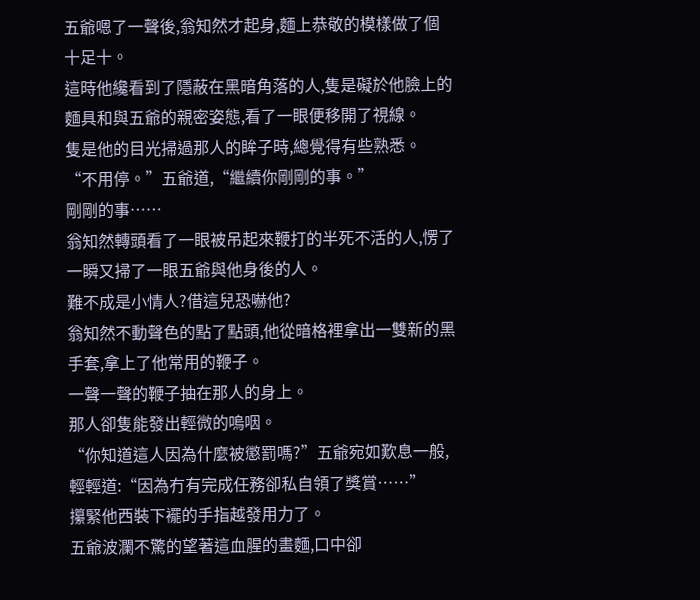五爺嗯了一聲後,翁知然才起身,麵上恭敬的模樣做了個十足十。
這時他纔看到了隱蔽在黑暗角落的人,隻是礙於他臉上的麵具和與五爺的親密姿態,看了一眼便移開了視線。
隻是他的目光掃過那人的眸子時,總覺得有些熟悉。
“不用停。”五爺道,“繼續你剛剛的事。”
剛剛的事……
翁知然轉頭看了一眼被吊起來鞭打的半死不活的人,愣了一瞬又掃了一眼五爺與他身後的人。
難不成是小情人?借這兒恐嚇他?
翁知然不動聲色的點了點頭,他從暗格裡拿出一雙新的黑手套,拿上了他常用的鞭子。
一聲一聲的鞭子抽在那人的身上。
那人卻隻能發出輕微的嗚咽。
“你知道這人因為什麼被懲罰嗎?”五爺宛如歎息一般,輕輕道:“因為冇有完成任務卻私自領了獎賞……”
攥緊他西裝下襬的手指越發用力了。
五爺波瀾不驚的望著這血腥的畫麵,口中卻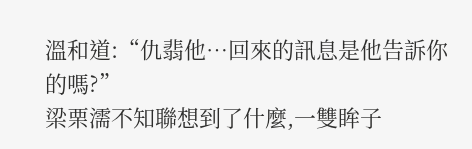溫和道:“仇翡他…回來的訊息是他告訴你的嗎?”
梁栗濡不知聯想到了什麼,一雙眸子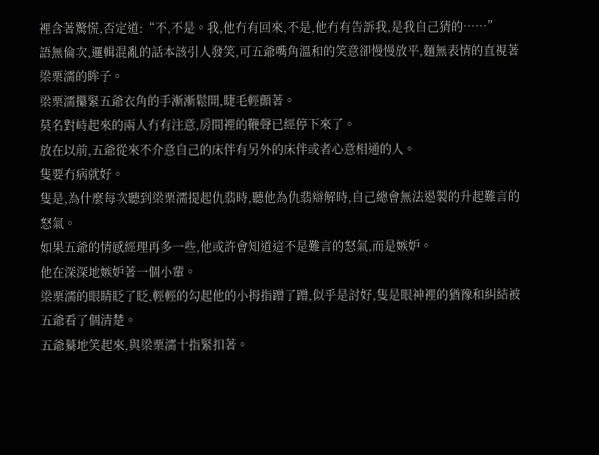裡含著驚慌,否定道:“不,不是。我,他冇有回來,不是,他冇有告訴我,是我自己猜的……”
語無倫次,邏輯混亂的話本該引人發笑,可五爺嘴角溫和的笑意卻慢慢放平,麵無表情的直視著梁栗濡的眸子。
梁栗濡攥緊五爺衣角的手漸漸鬆開,睫毛輕顫著。
莫名對峙起來的兩人冇有注意,房間裡的鞭聲已經停下來了。
放在以前,五爺從來不介意自己的床伴有另外的床伴或者心意相通的人。
隻要冇病就好。
隻是,為什麼每次聽到梁栗濡提起仇翡時,聽他為仇翡辯解時,自己總會無法遏製的升起難言的怒氣。
如果五爺的情感經理再多一些,他或許會知道這不是難言的怒氣,而是嫉妒。
他在深深地嫉妒著一個小輩。
梁栗濡的眼睛眨了眨,輕輕的勾起他的小拇指蹭了蹭,似乎是討好,隻是眼神裡的猶豫和糾結被五爺看了個清楚。
五爺驀地笑起來,與梁栗濡十指緊扣著。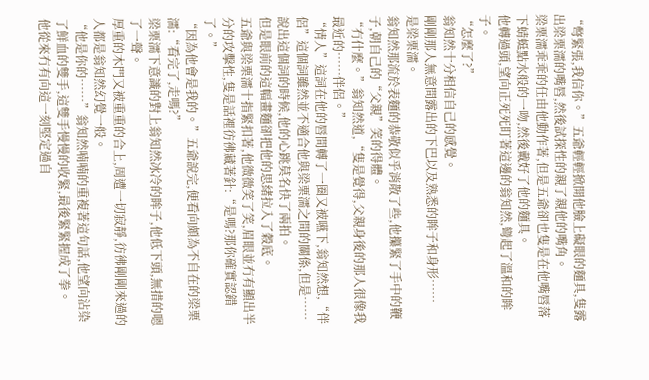“彆緊張,我信你。”五爺輕輕掀開他臉上礙眼的麵具,隻露出梁栗濡的嘴唇,然後試探性的親了親他的嘴角。
梁栗濡乖乖的任由他動作著,但是五爺卻也隻是在他嘴唇落下蜻蜓點水般的一吻,然後戴好了他的麵具。
他轉過頭,望向正死死盯著這邊的翁知然,彎起了溫和的眸子。
“怎麼了?”
翁知然十分相信自己的感覺。
剛剛那人無意間露出的下巴以及熟悉的眸子和身形……
是梁栗濡。
翁知然那流於表麵的恭敬似乎消散了些,他攥緊了手中的鞭子,朝自己的“父親”笑的得體。
“冇什麼。”翁知然道,“隻是覺得,父親身後的那人很像我最近的……伴侶。”
“情人”這詞在他的唇間轉了一圈又被嚥下,翁知然想,“伴侶”這個詞雖然並不適合他與梁栗濡之間的關係,但是……說出這個詞的時候,他的心跳莫名快了兩拍。
但是眼前的這幅畫麵卻把他的思緒拉入了穀底。
五爺與梁栗濡十指緊扣著,他微微笑了笑,眉眼並冇有顯出半分的攻擊性,隻是話裡彷彿藏著針:“是嗎?那你確實認錯了。”
“因為他會是我的。”五爺說完,便看向頗為不自在的梁栗濡:“看完了,走嗎?”
梁栗濡下意識的對上翁知然冰冷的眸子,他低下頭,無措的嗯了一聲。
厚重的木門又被重重的合上,周遭一切寂靜,彷彿剛剛來過的人都是翁知然幻覺一般。
“他是你的……”翁知然喃喃的重複著這句話,他望向沾染了鮮血的雙手,這雙手慢慢的收緊,最後緊緊握成了拳。
他從來冇有向這一刻堅定過自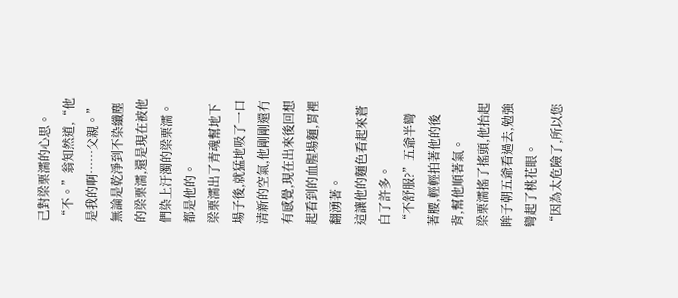己對梁栗濡的心思。
“不。”翁知然道,“他是我的啊……父親。”
無論是乾淨到不染纖塵的梁栗濡,還是現在被他們染上汙濁的梁栗濡。
都是他的。
梁栗濡出了青魂幫地下場子後,就猛地吸了一口清新的空氣,他剛剛還冇有感覺,現在出來後回想起看到的血腥場麵,胃裡翻湧著。
這讓他的麵色看起來蒼白了許多。
“不舒服?”五爺半彎著腰,輕輕拍著他的後背,幫他順著氣。
梁栗濡搖了搖頭,他抬起眸子朝五爺看過去,勉強彎起了桃花眼。
“因為太危險了,所以您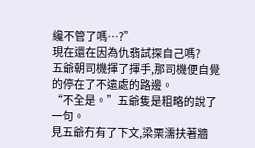纔不管了嗎…?”
現在還在因為仇翡試探自己嗎?
五爺朝司機揮了揮手,那司機便自覺的停在了不遠處的路邊。
“不全是。”五爺隻是粗略的說了一句。
見五爺冇有了下文,梁栗濡扶著牆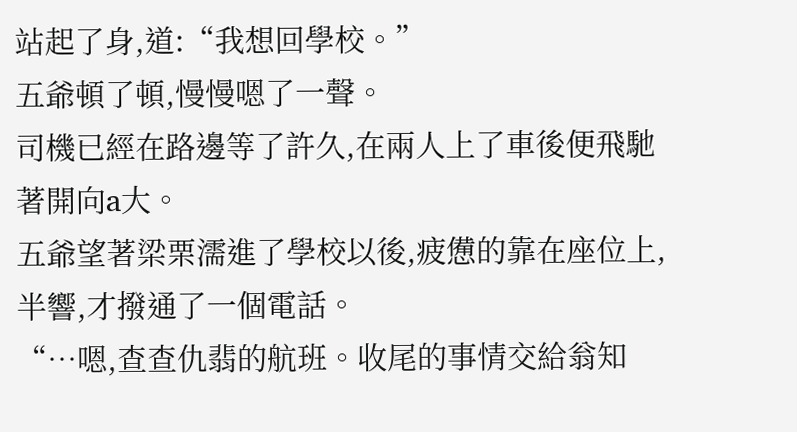站起了身,道:“我想回學校。”
五爺頓了頓,慢慢嗯了一聲。
司機已經在路邊等了許久,在兩人上了車後便飛馳著開向a大。
五爺望著梁栗濡進了學校以後,疲憊的靠在座位上,半響,才撥通了一個電話。
“…嗯,查查仇翡的航班。收尾的事情交給翁知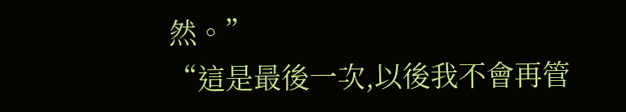然。”
“這是最後一次,以後我不會再管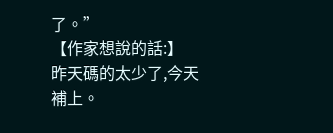了。”
【作家想說的話:】
昨天碼的太少了,今天補上。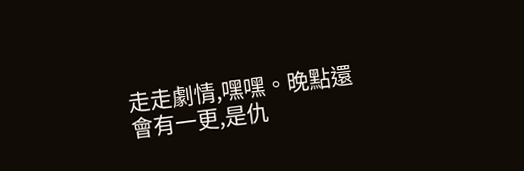走走劇情,嘿嘿。晚點還會有一更,是仇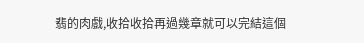翡的肉戲,收拾收拾再過幾章就可以完結這個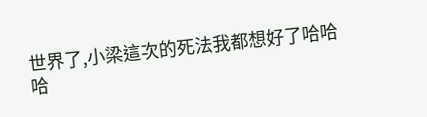世界了,小梁這次的死法我都想好了哈哈哈